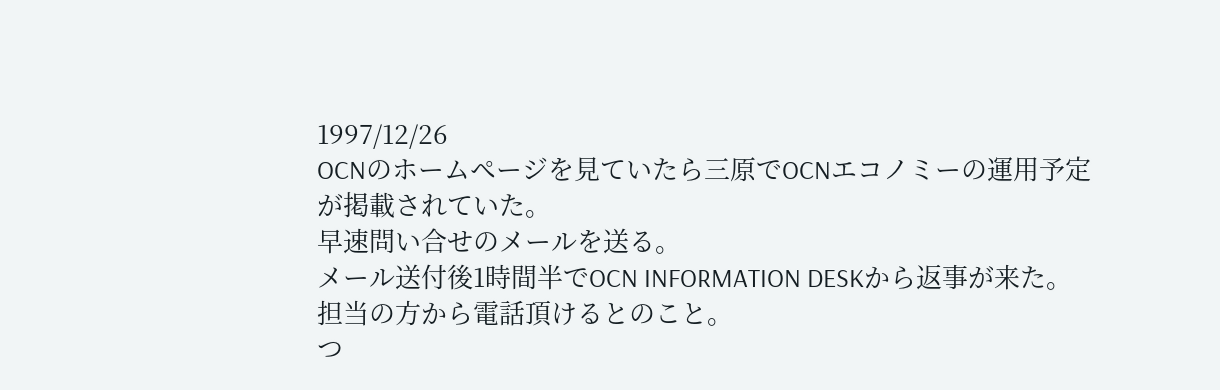1997/12/26
OCNのホームページを見ていたら三原でOCNエコノミーの運用予定が掲載されていた。
早速問い合せのメールを送る。
メール送付後1時間半でOCN INFORMATION DESKから返事が来た。
担当の方から電話頂けるとのこと。
つ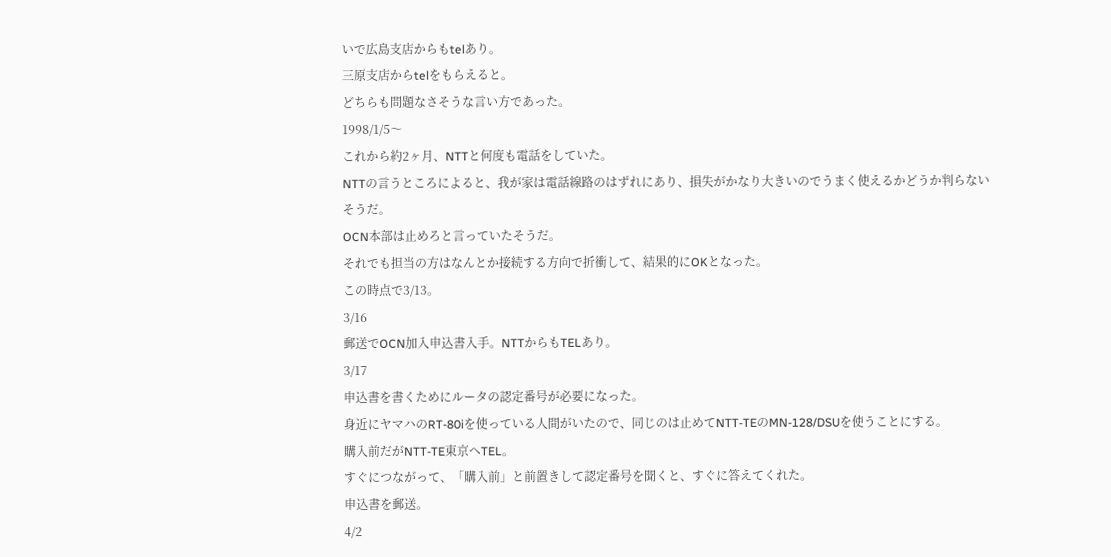いで広島支店からもtelあり。
三原支店からtelをもらえると。
どちらも問題なさそうな言い方であった。
1998/1/5〜
これから約2ヶ月、NTTと何度も電話をしていた。
NTTの言うところによると、我が家は電話線路のはずれにあり、損失がかなり大きいのでうまく使えるかどうか判らないそうだ。
OCN本部は止めろと言っていたそうだ。
それでも担当の方はなんとか接続する方向で折衝して、結果的にOKとなった。
この時点で3/13。
3/16
郵送でOCN加入申込書入手。NTTからもTELあり。
3/17
申込書を書くためにルータの認定番号が必要になった。
身近にヤマハのRT-80iを使っている人間がいたので、同じのは止めてNTT-TEのMN-128/DSUを使うことにする。
購入前だがNTT-TE東京へTEL。
すぐにつながって、「購入前」と前置きして認定番号を聞くと、すぐに答えてくれた。
申込書を郵送。
4/2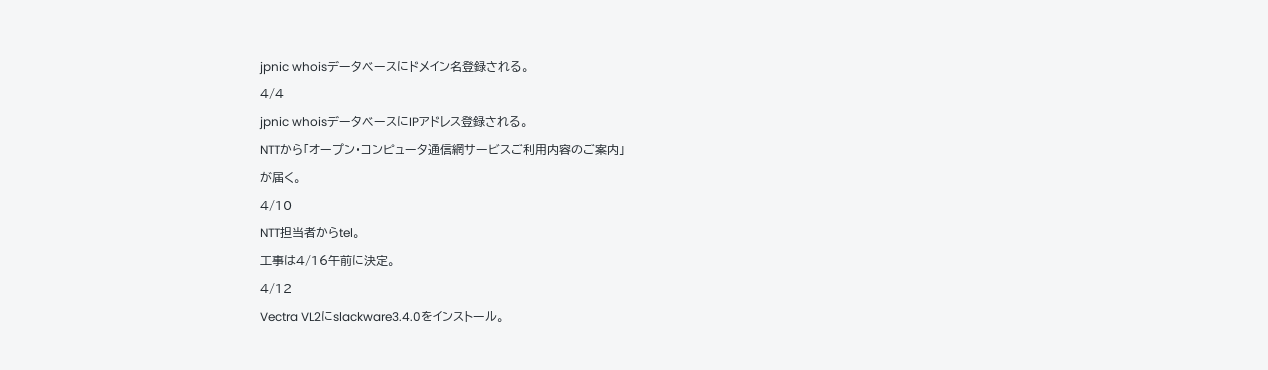jpnic whoisデータベースにドメイン名登録される。
4/4
jpnic whoisデータベースにIPアドレス登録される。
NTTから「オープン・コンピュータ通信網サービスご利用内容のご案内」
が届く。
4/10
NTT担当者からtel。
工事は4/16午前に決定。
4/12
Vectra VL2にslackware3.4.0をインストール。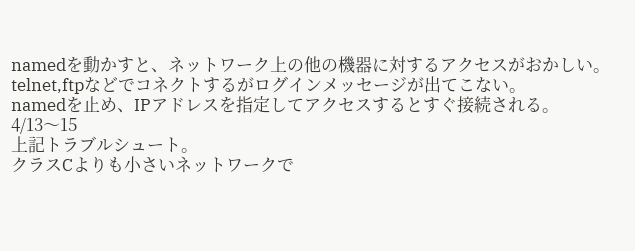namedを動かすと、ネットワーク上の他の機器に対するアクセスがおかしい。
telnet,ftpなどでコネクトするがログインメッセージが出てこない。
namedを止め、IPアドレスを指定してアクセスするとすぐ接続される。
4/13〜15
上記トラブルシュート。
クラスCよりも小さいネットワークで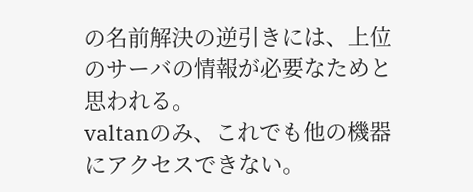の名前解決の逆引きには、上位のサーバの情報が必要なためと思われる。
valtanのみ、これでも他の機器にアクセスできない。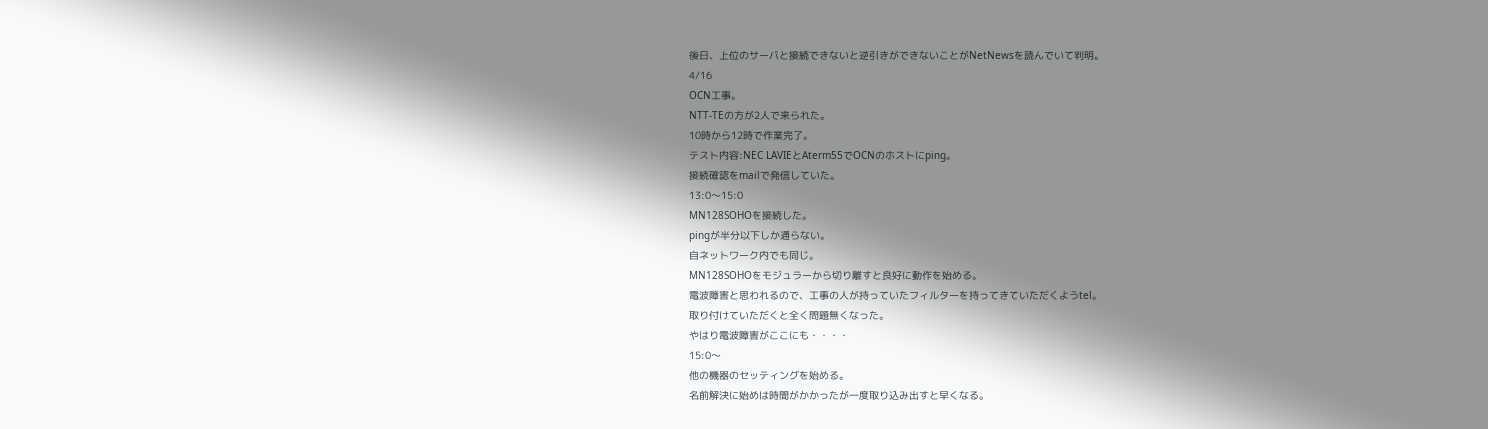後日、上位のサーバと接続できないと逆引きができないことがNetNewsを読んでいて判明。
4/16
OCN工事。
NTT-TEの方が2人で来られた。
10時から12時で作業完了。
テスト内容:NEC LAVIEとAterm55でOCNのホストにping。
接続確認をmailで発信していた。
13:0〜15:0
MN128SOHOを接続した。
pingが半分以下しか通らない。
自ネットワーク内でも同じ。
MN128SOHOをモジュラーから切り離すと良好に動作を始める。
電波障害と思われるので、工事の人が持っていたフィルターを持ってきていただくようtel。
取り付けていただくと全く問題無くなった。
やはり電波障害がここにも・・・・
15:0〜
他の機器のセッティングを始める。
名前解決に始めは時間がかかったが一度取り込み出すと早くなる。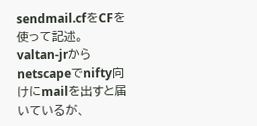sendmail.cfをCFを使って記述。
valtan-jrからnetscapeでnifty向けにmailを出すと届いているが、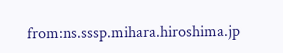from:ns.sssp.mihara.hiroshima.jp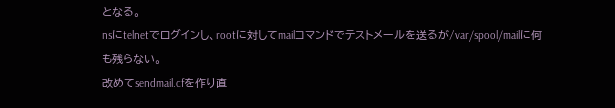となる。
nsにtelnetでログインし、rootに対してmailコマンドでテストメールを送るが/var/spool/mailに何も残らない。
改めてsendmail.cfを作り直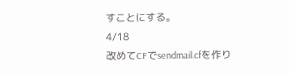すことにする。
4/18
改めてCFでsendmail.cfを作り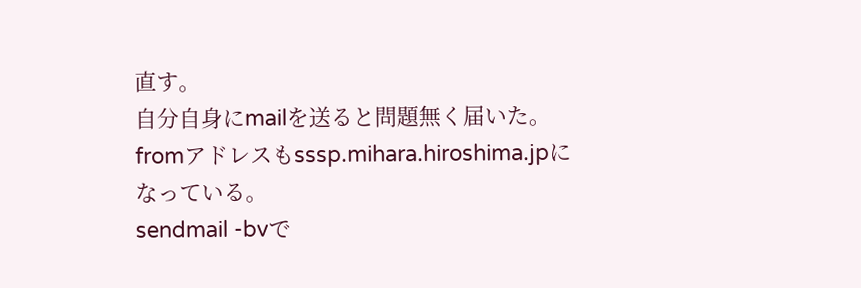直す。
自分自身にmailを送ると問題無く届いた。
fromアドレスもsssp.mihara.hiroshima.jpになっている。
sendmail -bvで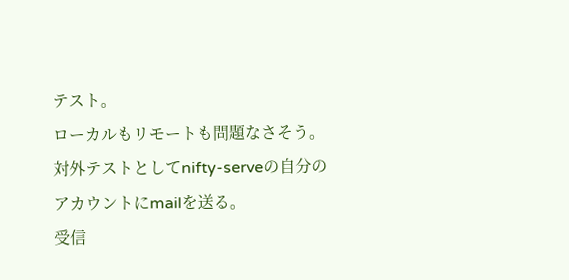テスト。
ローカルもリモートも問題なさそう。
対外テストとしてnifty-serveの自分のアカウントにmailを送る。
受信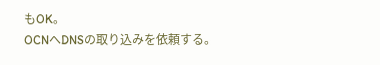もOK。
OCNへDNSの取り込みを依頼する。